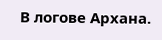В логове Архана.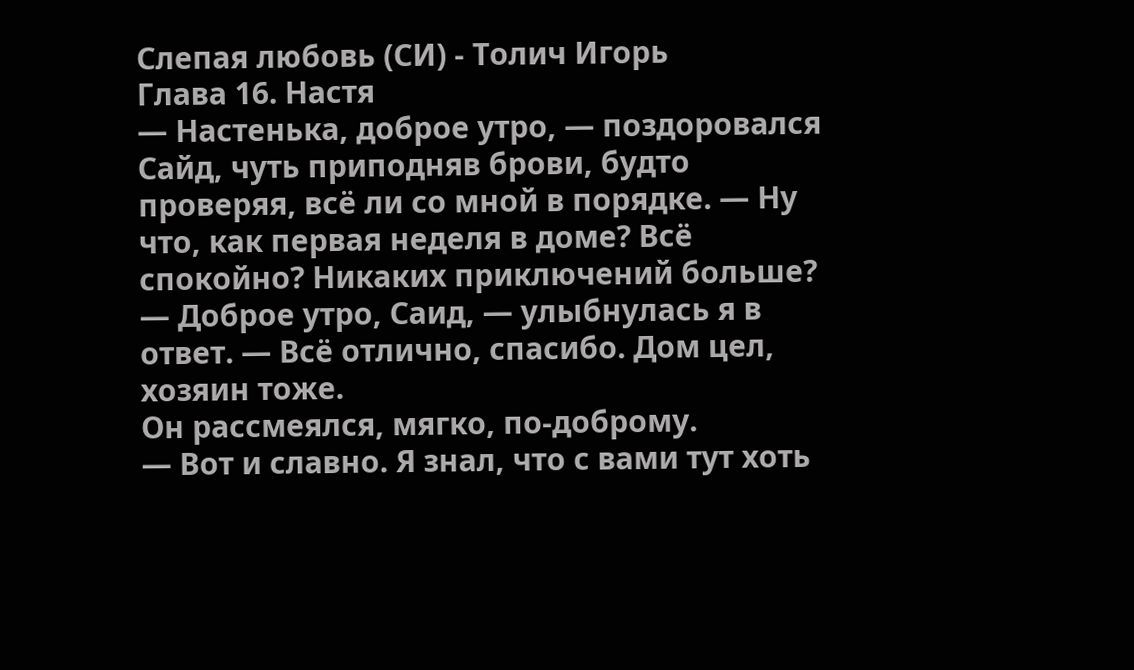Слепая любовь (СИ) - Толич Игорь
Глава 16. Настя
— Настенька, доброе утро, — поздоровался Сайд, чуть приподняв брови, будто проверяя, всё ли со мной в порядке. — Ну что, как первая неделя в доме? Всё спокойно? Никаких приключений больше?
— Доброе утро, Саид, — улыбнулась я в ответ. — Всё отлично, спасибо. Дом цел, хозяин тоже.
Он рассмеялся, мягко, по-доброму.
— Вот и славно. Я знал, что с вами тут хоть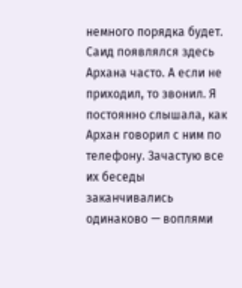немного порядка будет.
Саид появлялся здесь Архана часто. А если не приходил, то звонил. Я постоянно слышала, как Архан говорил с ним по телефону. Зачастую все их беседы заканчивались одинаково — воплями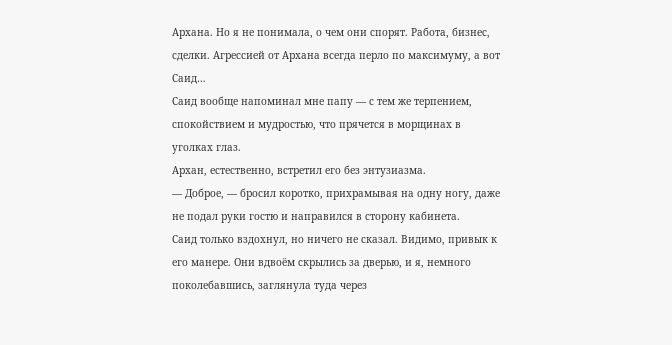Архана. Но я не понимала, о чем они спорят. Работа, бизнес, сделки. Агрессией от Архана всегда перло по максимуму, а вот Саид…
Саид вообще напоминал мне папу — с тем же терпением, спокойствием и мудростью, что прячется в морщинах в уголках глаз.
Архан, естественно, встретил его без энтузиазма.
— Доброе, — бросил коротко, прихрамывая на одну ногу, даже не подал руки гостю и направился в сторону кабинета.
Саид только вздохнул, но ничего не сказал. Видимо, привык к его манере. Они вдвоём скрылись за дверью, и я, немного поколебавшись, заглянула туда через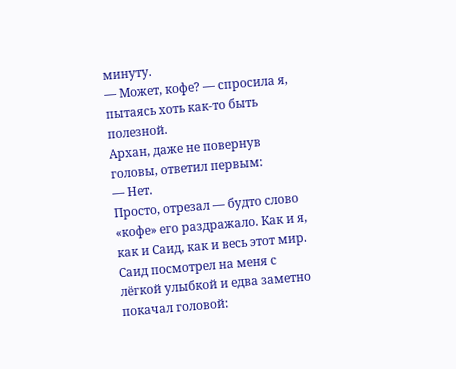минуту.
— Может, кофе? — спросила я, пытаясь хоть как-то быть полезной.
Архан, даже не повернув головы, ответил первым:
— Нет.
Просто, отрезал — будто слово «кофе» его раздражало. Как и я, как и Саид, как и весь этот мир.
Саид посмотрел на меня с лёгкой улыбкой и едва заметно покачал головой: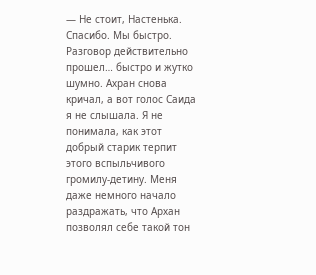— Не стоит, Настенька. Спасибо. Мы быстро.
Разговор действительно прошел… быстро и жутко шумно. Ахран снова кричал, а вот голос Саида я не слышала. Я не понимала, как этот добрый старик терпит этого вспыльчивого громилу-детину. Меня даже немного начало раздражать, что Архан позволял себе такой тон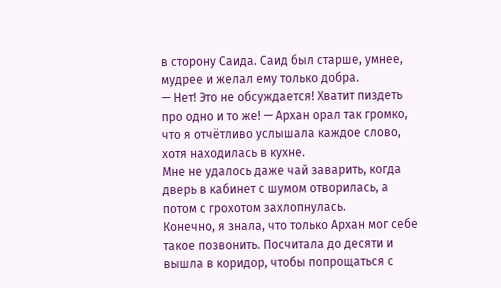в сторону Саида. Саид был старше, умнее, мудрее и желал ему только добра.
— Нет! Это не обсуждается! Хватит пиздеть про одно и то же! — Архан орал так громко, что я отчётливо услышала каждое слово, хотя находилась в кухне.
Мне не удалось даже чай заварить, когда дверь в кабинет с шумом отворилась, а потом с грохотом захлопнулась.
Конечно, я знала, что только Архан мог себе такое позвонить. Посчитала до десяти и вышла в коридор, чтобы попрощаться с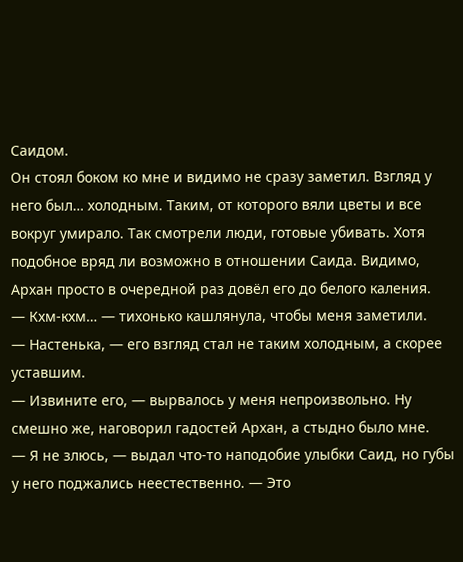Саидом.
Он стоял боком ко мне и видимо не сразу заметил. Взгляд у него был… холодным. Таким, от которого вяли цветы и все вокруг умирало. Так смотрели люди, готовые убивать. Хотя подобное вряд ли возможно в отношении Саида. Видимо, Архан просто в очередной раз довёл его до белого каления.
— Кхм-кхм… — тихонько кашлянула, чтобы меня заметили.
— Настенька, — его взгляд стал не таким холодным, а скорее уставшим.
— Извините его, — вырвалось у меня непроизвольно. Ну смешно же, наговорил гадостей Архан, а стыдно было мне.
— Я не злюсь, — выдал что-то наподобие улыбки Саид, но губы у него поджались неестественно. — Это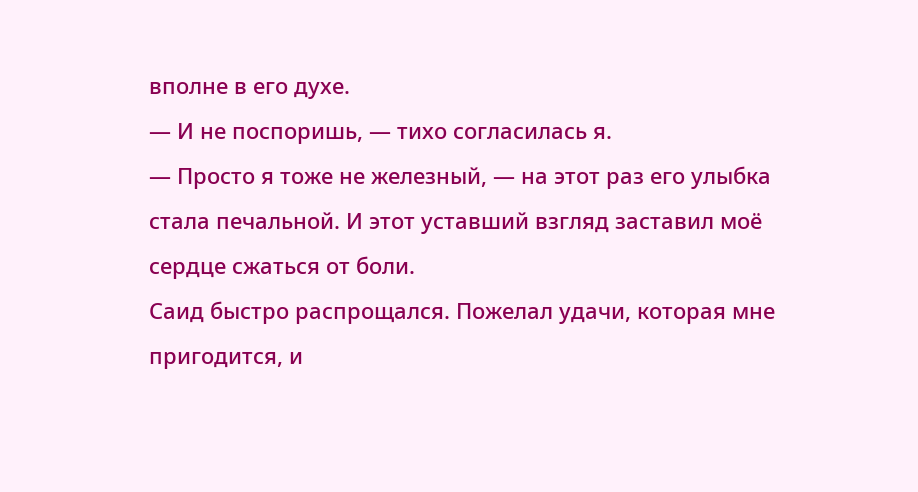вполне в его духе.
— И не поспоришь, — тихо согласилась я.
— Просто я тоже не железный, — на этот раз его улыбка стала печальной. И этот уставший взгляд заставил моё сердце сжаться от боли.
Саид быстро распрощался. Пожелал удачи, которая мне пригодится, и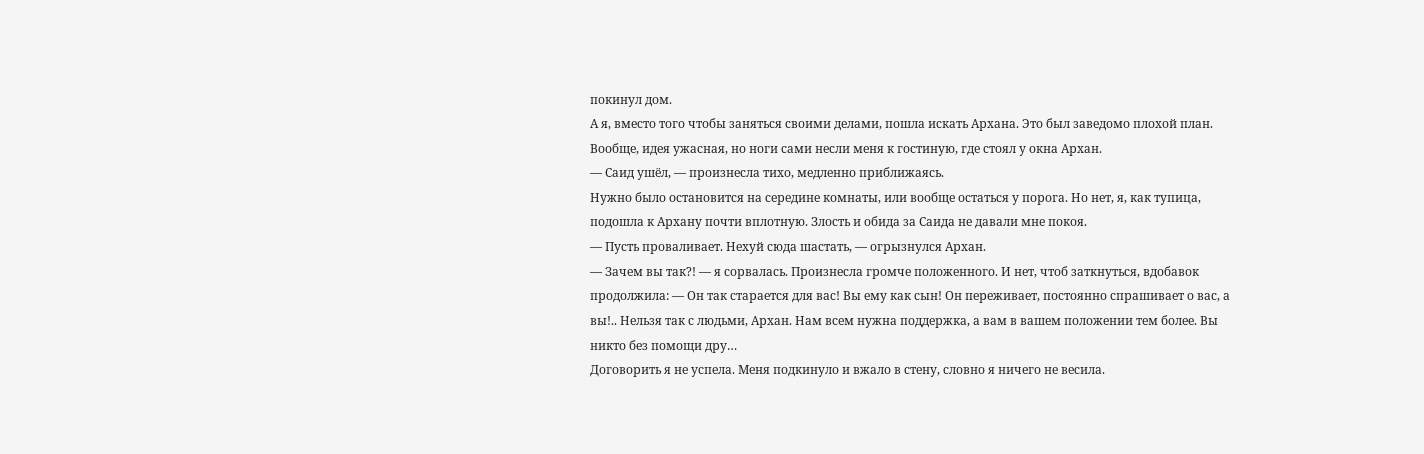покинул дом.
А я, вместо того чтобы заняться своими делами, пошла искать Архана. Это был заведомо плохой план. Вообще, идея ужасная, но ноги сами несли меня к гостиную, где стоял у окна Архан.
— Саид ушёл, — произнесла тихо, медленно приближаясь.
Нужно было остановится на середине комнаты, или вообще остаться у порога. Но нет, я, как тупица, подошла к Архану почти вплотную. Злость и обида за Саида не давали мне покоя.
— Пусть проваливает. Нехуй сюда шастать, — огрызнулся Архан.
— Зачем вы так?! — я сорвалась. Произнесла громче положенного. И нет, чтоб заткнуться, вдобавок продолжила: — Он так старается для вас! Вы ему как сын! Он переживает, постоянно спрашивает о вас, а вы!.. Нельзя так с людьми, Архан. Нам всем нужна поддержка, а вам в вашем положении тем более. Вы никто без помощи дру…
Договорить я не успела. Меня подкинуло и вжало в стену, словно я ничего не весила.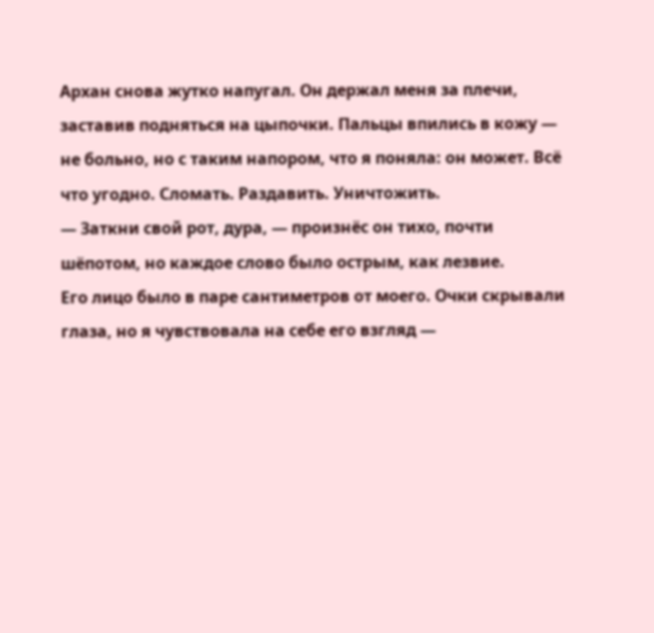Архан снова жутко напугал. Он держал меня за плечи, заставив подняться на цыпочки. Пальцы впились в кожу — не больно, но с таким напором, что я поняла: он может. Всё что угодно. Сломать. Раздавить. Уничтожить.
— Заткни свой рот, дура, — произнёс он тихо, почти шёпотом, но каждое слово было острым, как лезвие.
Его лицо было в паре сантиметров от моего. Очки скрывали глаза, но я чувствовала на себе его взгляд —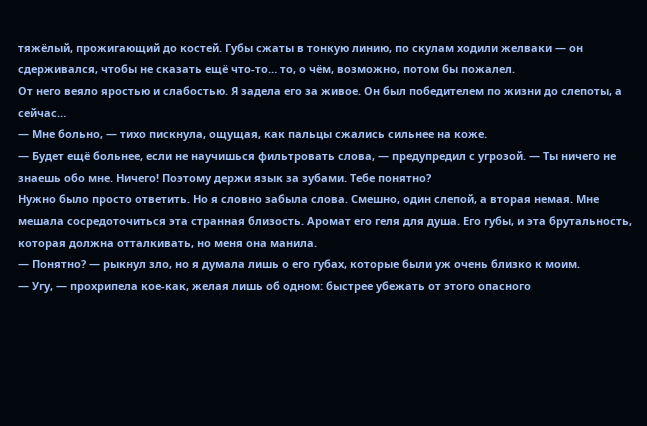тяжёлый, прожигающий до костей. Губы сжаты в тонкую линию, по скулам ходили желваки — он сдерживался, чтобы не сказать ещё что-то… то, о чём, возможно, потом бы пожалел.
От него веяло яростью и слабостью. Я задела его за живое. Он был победителем по жизни до слепоты, а сейчас…
— Мне больно, — тихо пискнула, ощущая, как пальцы сжались сильнее на коже.
— Будет ещё больнее, если не научишься фильтровать слова, — предупредил с угрозой. — Ты ничего не знаешь обо мне. Ничего! Поэтому держи язык за зубами. Тебе понятно?
Нужно было просто ответить. Но я словно забыла слова. Смешно, один слепой, а вторая немая. Мне мешала сосредоточиться эта странная близость. Аромат его геля для душа. Его губы, и эта брутальность, которая должна отталкивать, но меня она манила.
— Понятно? — рыкнул зло, но я думала лишь о его губах, которые были уж очень близко к моим.
— Угу, — прохрипела кое-как, желая лишь об одном: быстрее убежать от этого опасного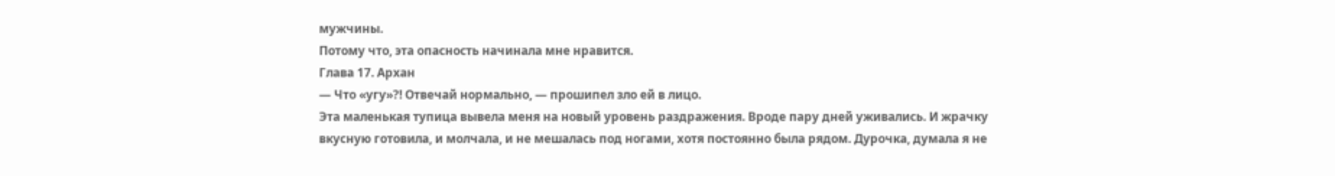мужчины.
Потому что, эта опасность начинала мне нравится.
Глава 17. Архан
— Что «угу»?! Отвечай нормально, — прошипел зло ей в лицо.
Эта маленькая тупица вывела меня на новый уровень раздражения. Вроде пару дней уживались. И жрачку вкусную готовила, и молчала, и не мешалась под ногами, хотя постоянно была рядом. Дурочка, думала я не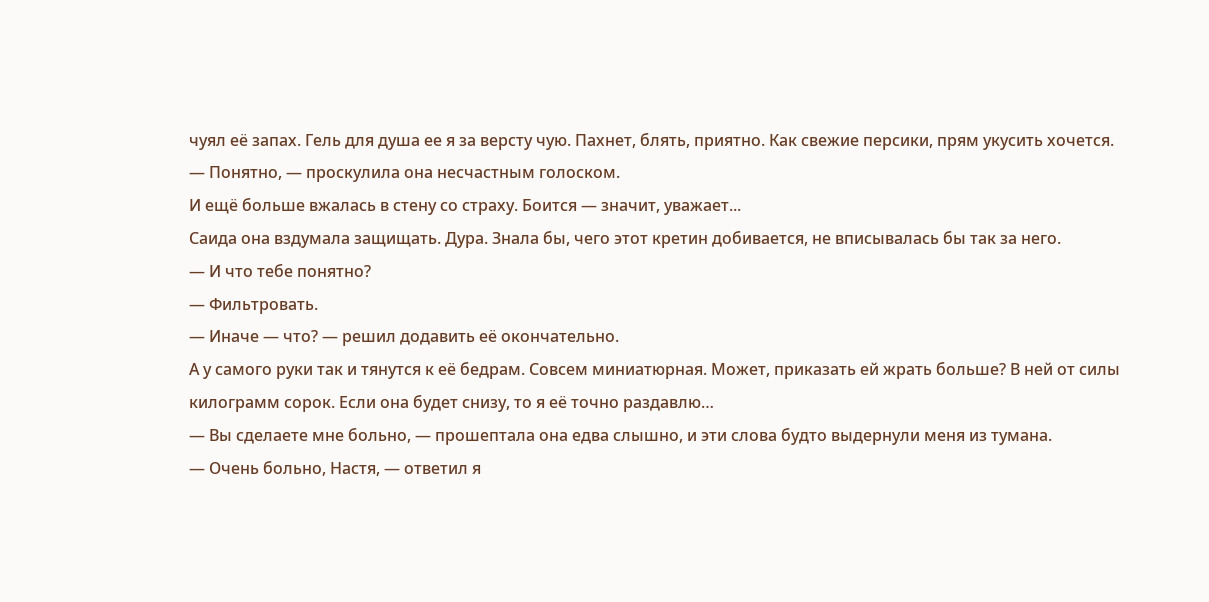чуял её запах. Гель для душа ее я за версту чую. Пахнет, блять, приятно. Как свежие персики, прям укусить хочется.
— Понятно, — проскулила она несчастным голоском.
И ещё больше вжалась в стену со страху. Боится — значит, уважает...
Саида она вздумала защищать. Дура. Знала бы, чего этот кретин добивается, не вписывалась бы так за него.
— И что тебе понятно?
— Фильтровать.
— Иначе — что? — решил додавить её окончательно.
А у самого руки так и тянутся к её бедрам. Совсем миниатюрная. Может, приказать ей жрать больше? В ней от силы килограмм сорок. Если она будет снизу, то я её точно раздавлю…
— Вы сделаете мне больно, — прошептала она едва слышно, и эти слова будто выдернули меня из тумана.
— Очень больно, Настя, — ответил я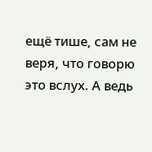ещё тише, сам не веря, что говорю это вслух. А ведь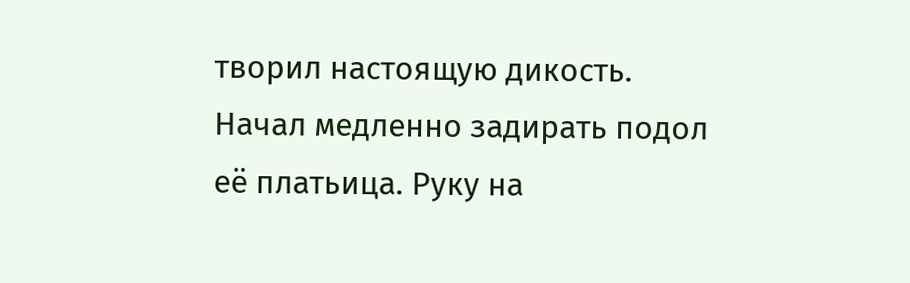творил настоящую дикость.
Начал медленно задирать подол её платьица. Руку на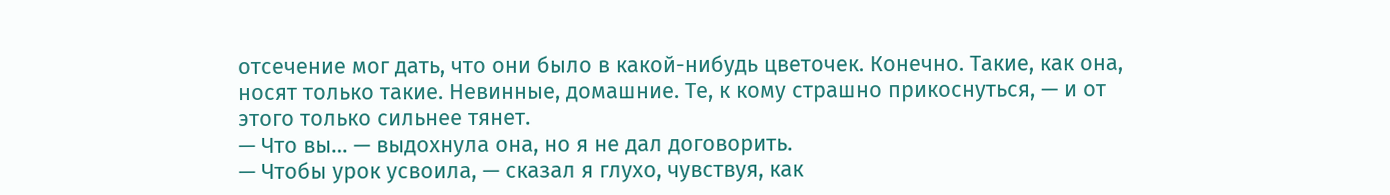отсечение мог дать, что они было в какой-нибудь цветочек. Конечно. Такие, как она, носят только такие. Невинные, домашние. Те, к кому страшно прикоснуться, — и от этого только сильнее тянет.
— Что вы… — выдохнула она, но я не дал договорить.
— Чтобы урок усвоила, — сказал я глухо, чувствуя, как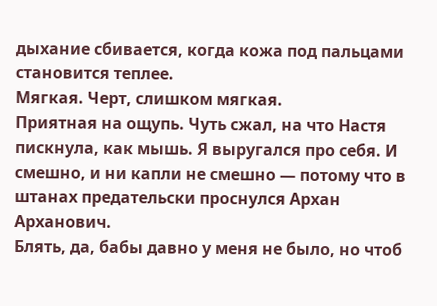дыхание сбивается, когда кожа под пальцами становится теплее.
Мягкая. Черт, слишком мягкая.
Приятная на ощупь. Чуть сжал, на что Настя пискнула, как мышь. Я выругался про себя. И смешно, и ни капли не смешно — потому что в штанах предательски проснулся Архан Арханович.
Блять, да, бабы давно у меня не было, но чтоб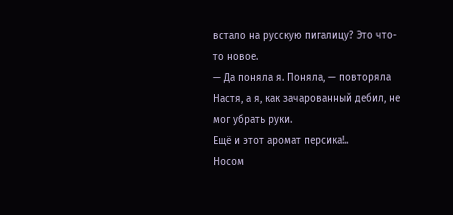встало на русскую пигалицу? Это что-то новое.
— Да поняла я. Поняла, — повторяла Настя, а я, как зачарованный дебил, не мог убрать руки.
Ещё и этот аромат персика!..
Носом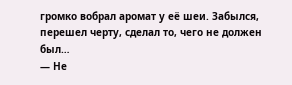громко вобрал аромат у её шеи. Забылся, перешел черту, сделал то, чего не должен был…
— Не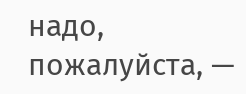надо, пожалуйста, —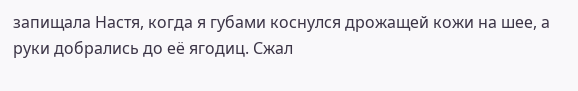запищала Настя, когда я губами коснулся дрожащей кожи на шее, а руки добрались до её ягодиц. Сжал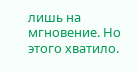лишь на мгновение. Но этого хватило.